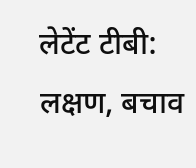लेटेंट टीबी: लक्षण, बचाव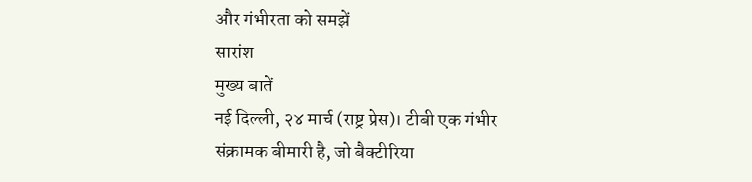और गंभीरता को समझें
सारांश
मुख्य बातें
नई दिल्ली, २४ मार्च (राष्ट्र प्रेस)। टीबी एक गंभीर संक्रामक बीमारी है, जो बैक्टीरिया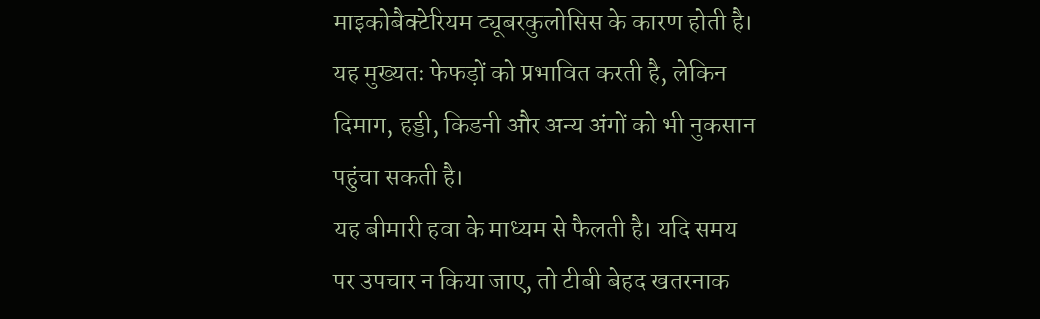माइकोबैक्टेरियम ट्यूबरकुलोसिस के कारण होती है। यह मुख्यतः फेफड़ों को प्रभावित करती है, लेकिन दिमाग, हड्डी, किडनी और अन्य अंगों को भी नुकसान पहुंचा सकती है।
यह बीमारी हवा के माध्यम से फैलती है। यदि समय पर उपचार न किया जाए, तो टीबी बेहद खतरनाक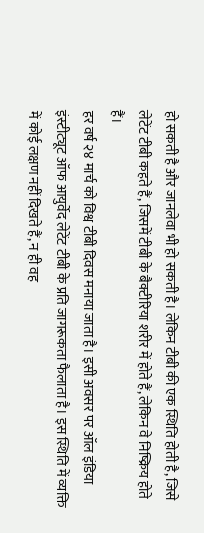हो सकती है और जानलेवा भी हो सकती है। लेकिन टीबी की एक स्थिति होती है, जिसे लेटेंट टीबी कहते हैं, जिसमें टीबी के बैक्टीरिया शरीर में होते हैं, लेकिन वे निष्क्रिय होते हैं।
हर वर्ष २४ मार्च को विश्व टीबी दिवस मनाया जाता है। इसी अवसर पर ऑल इंडिया इंस्टीट्यूट ऑफ आयुर्वेद लेटेंट टीबी के प्रति जागरूकता फैलाता है। इस स्थिति में व्यक्ति में कोई लक्षण नहीं दिखते हैं, न ही वह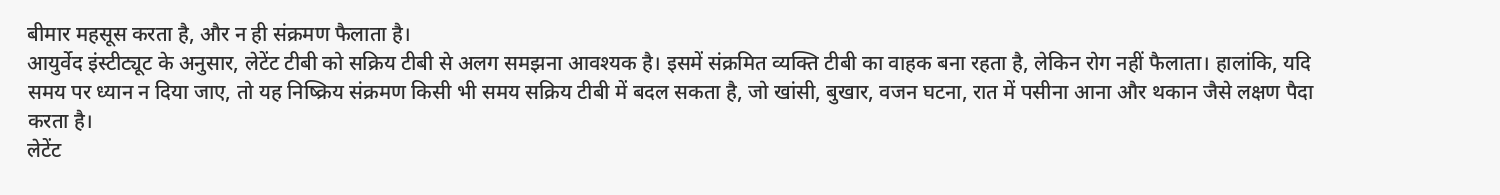बीमार महसूस करता है, और न ही संक्रमण फैलाता है।
आयुर्वेद इंस्टीट्यूट के अनुसार, लेटेंट टीबी को सक्रिय टीबी से अलग समझना आवश्यक है। इसमें संक्रमित व्यक्ति टीबी का वाहक बना रहता है, लेकिन रोग नहीं फैलाता। हालांकि, यदि समय पर ध्यान न दिया जाए, तो यह निष्क्रिय संक्रमण किसी भी समय सक्रिय टीबी में बदल सकता है, जो खांसी, बुखार, वजन घटना, रात में पसीना आना और थकान जैसे लक्षण पैदा करता है।
लेटेंट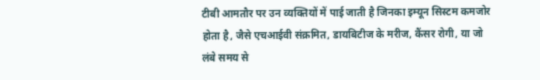टीबी आमतौर पर उन व्यक्तियों में पाई जाती है जिनका इम्यून सिस्टम कमजोर होता है, जैसे एचआईवी संक्रमित, डायबिटीज के मरीज, कैंसर रोगी, या जो लंबे समय से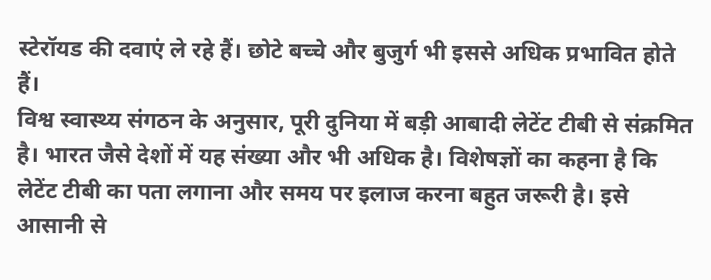स्टेरॉयड की दवाएं ले रहे हैं। छोटे बच्चे और बुजुर्ग भी इससे अधिक प्रभावित होते हैं।
विश्व स्वास्थ्य संगठन के अनुसार, पूरी दुनिया में बड़ी आबादी लेटेंट टीबी से संक्रमित है। भारत जैसे देशों में यह संख्या और भी अधिक है। विशेषज्ञों का कहना है कि लेटेंट टीबी का पता लगाना और समय पर इलाज करना बहुत जरूरी है। इसे आसानी से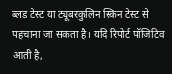ब्लड टेस्ट या ट्यूबरकुलिन स्किन टेस्ट से पहचाना जा सकता है। यदि रिपोर्ट पॉजिटिव आती है,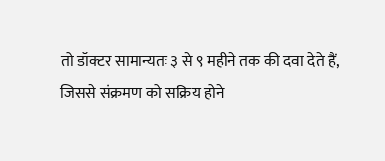तो डॉक्टर सामान्यतः ३ से ९ महीने तक की दवा देते हैं, जिससे संक्रमण को सक्रिय होने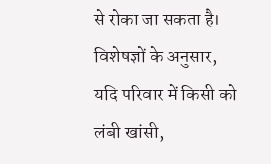से रोका जा सकता है।
विशेषज्ञों के अनुसार, यदि परिवार में किसी को लंबी खांसी,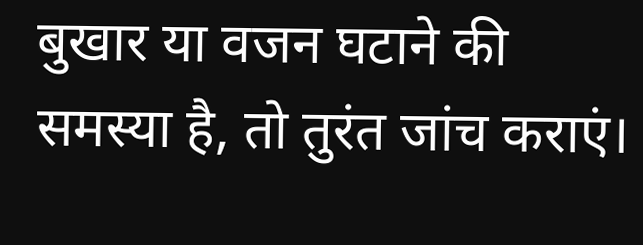बुखार या वजन घटाने की समस्या है, तो तुरंत जांच कराएं।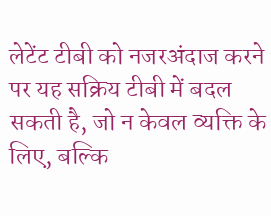लेटेंट टीबी को नजरअंदाज करने पर यह सक्रिय टीबी में बदल सकती है, जो न केवल व्यक्ति के लिए, बल्कि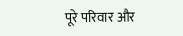पूरे परिवार और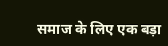समाज के लिए एक बड़ा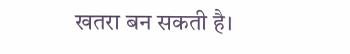खतरा बन सकती है।